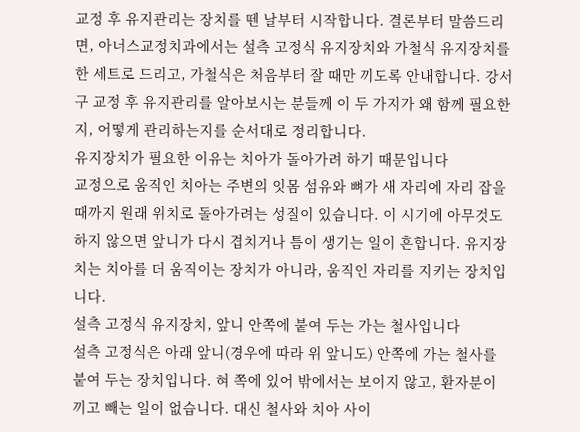교정 후 유지관리는 장치를 뗀 날부터 시작합니다. 결론부터 말씀드리면, 아너스교정치과에서는 설측 고정식 유지장치와 가철식 유지장치를 한 세트로 드리고, 가철식은 처음부터 잘 때만 끼도록 안내합니다. 강서구 교정 후 유지관리를 알아보시는 분들께 이 두 가지가 왜 함께 필요한지, 어떻게 관리하는지를 순서대로 정리합니다.
유지장치가 필요한 이유는 치아가 돌아가려 하기 때문입니다
교정으로 움직인 치아는 주변의 잇몸 섬유와 뼈가 새 자리에 자리 잡을 때까지 원래 위치로 돌아가려는 성질이 있습니다. 이 시기에 아무것도 하지 않으면 앞니가 다시 겹치거나 틈이 생기는 일이 흔합니다. 유지장치는 치아를 더 움직이는 장치가 아니라, 움직인 자리를 지키는 장치입니다.
설측 고정식 유지장치, 앞니 안쪽에 붙여 두는 가는 철사입니다
설측 고정식은 아래 앞니(경우에 따라 위 앞니도) 안쪽에 가는 철사를 붙여 두는 장치입니다. 혀 쪽에 있어 밖에서는 보이지 않고, 환자분이 끼고 빼는 일이 없습니다. 대신 철사와 치아 사이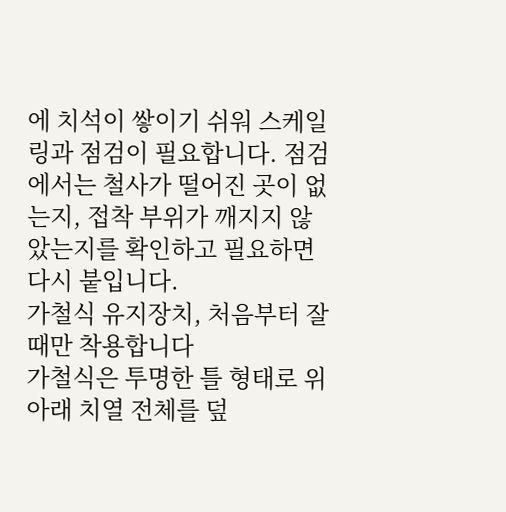에 치석이 쌓이기 쉬워 스케일링과 점검이 필요합니다. 점검에서는 철사가 떨어진 곳이 없는지, 접착 부위가 깨지지 않았는지를 확인하고 필요하면 다시 붙입니다.
가철식 유지장치, 처음부터 잘 때만 착용합니다
가철식은 투명한 틀 형태로 위아래 치열 전체를 덮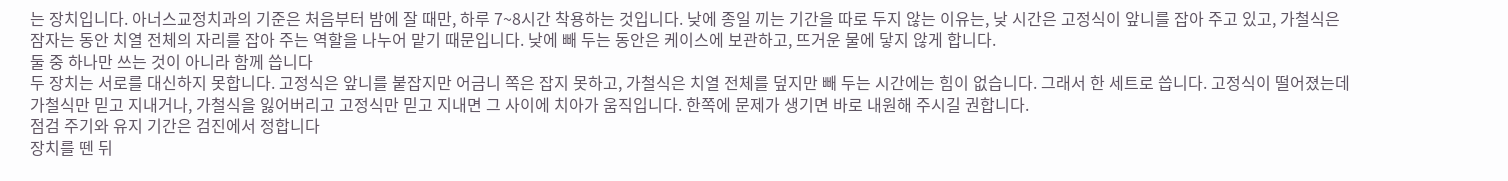는 장치입니다. 아너스교정치과의 기준은 처음부터 밤에 잘 때만, 하루 7~8시간 착용하는 것입니다. 낮에 종일 끼는 기간을 따로 두지 않는 이유는, 낮 시간은 고정식이 앞니를 잡아 주고 있고, 가철식은 잠자는 동안 치열 전체의 자리를 잡아 주는 역할을 나누어 맡기 때문입니다. 낮에 빼 두는 동안은 케이스에 보관하고, 뜨거운 물에 닿지 않게 합니다.
둘 중 하나만 쓰는 것이 아니라 함께 씁니다
두 장치는 서로를 대신하지 못합니다. 고정식은 앞니를 붙잡지만 어금니 쪽은 잡지 못하고, 가철식은 치열 전체를 덮지만 빼 두는 시간에는 힘이 없습니다. 그래서 한 세트로 씁니다. 고정식이 떨어졌는데 가철식만 믿고 지내거나, 가철식을 잃어버리고 고정식만 믿고 지내면 그 사이에 치아가 움직입니다. 한쪽에 문제가 생기면 바로 내원해 주시길 권합니다.
점검 주기와 유지 기간은 검진에서 정합니다
장치를 뗀 뒤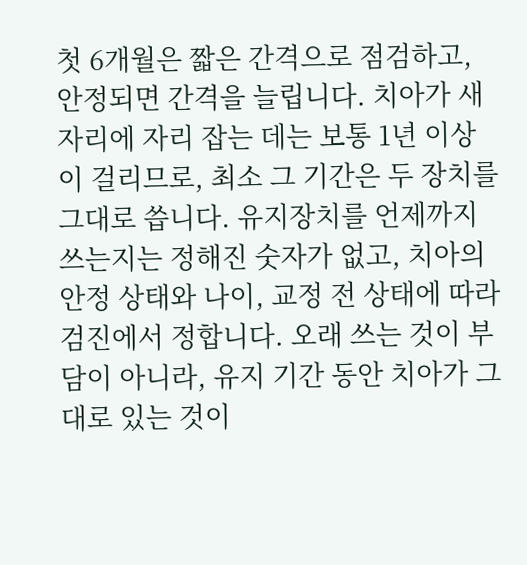첫 6개월은 짧은 간격으로 점검하고, 안정되면 간격을 늘립니다. 치아가 새 자리에 자리 잡는 데는 보통 1년 이상이 걸리므로, 최소 그 기간은 두 장치를 그대로 씁니다. 유지장치를 언제까지 쓰는지는 정해진 숫자가 없고, 치아의 안정 상태와 나이, 교정 전 상태에 따라 검진에서 정합니다. 오래 쓰는 것이 부담이 아니라, 유지 기간 동안 치아가 그대로 있는 것이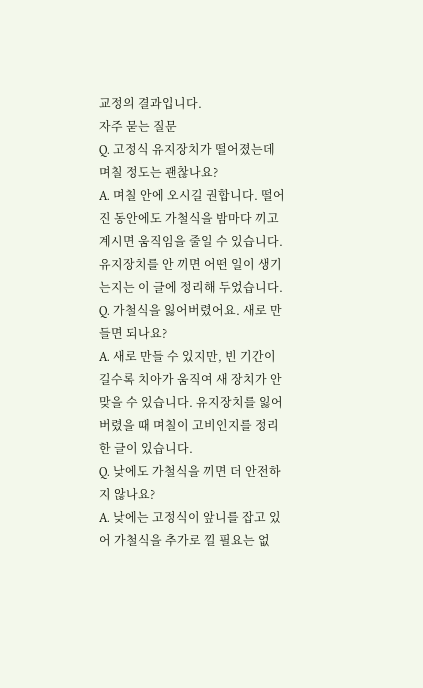교정의 결과입니다.
자주 묻는 질문
Q. 고정식 유지장치가 떨어졌는데 며칠 정도는 괜찮나요?
A. 며칠 안에 오시길 권합니다. 떨어진 동안에도 가철식을 밤마다 끼고 계시면 움직임을 줄일 수 있습니다. 유지장치를 안 끼면 어떤 일이 생기는지는 이 글에 정리해 두었습니다.
Q. 가철식을 잃어버렸어요. 새로 만들면 되나요?
A. 새로 만들 수 있지만, 빈 기간이 길수록 치아가 움직여 새 장치가 안 맞을 수 있습니다. 유지장치를 잃어버렸을 때 며칠이 고비인지를 정리한 글이 있습니다.
Q. 낮에도 가철식을 끼면 더 안전하지 않나요?
A. 낮에는 고정식이 앞니를 잡고 있어 가철식을 추가로 낄 필요는 없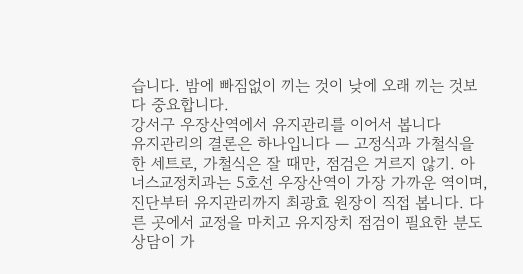습니다. 밤에 빠짐없이 끼는 것이 낮에 오래 끼는 것보다 중요합니다.
강서구 우장산역에서 유지관리를 이어서 봅니다
유지관리의 결론은 하나입니다 — 고정식과 가철식을 한 세트로, 가철식은 잘 때만, 점검은 거르지 않기. 아너스교정치과는 5호선 우장산역이 가장 가까운 역이며, 진단부터 유지관리까지 최광효 원장이 직접 봅니다. 다른 곳에서 교정을 마치고 유지장치 점검이 필요한 분도 상담이 가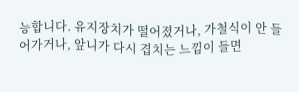능합니다. 유지장치가 떨어졌거나, 가철식이 안 들어가거나, 앞니가 다시 겹치는 느낌이 들면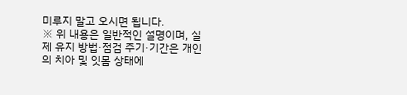미루지 말고 오시면 됩니다.
※ 위 내용은 일반적인 설명이며, 실제 유지 방법·점검 주기·기간은 개인의 치아 및 잇몸 상태에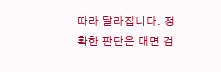따라 달라집니다. 정확한 판단은 대면 검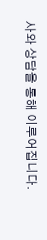사와 상담을 통해 이루어집니다.